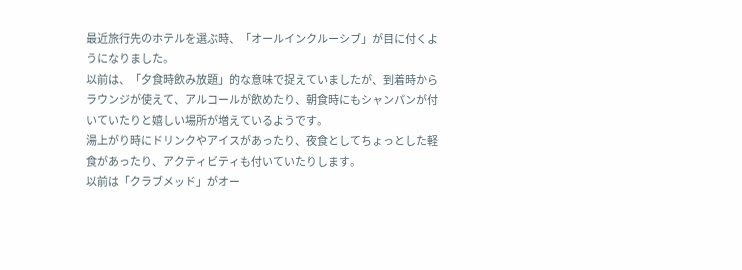最近旅行先のホテルを選ぶ時、「オールインクルーシブ」が目に付くようになりました。
以前は、「夕食時飲み放題」的な意味で捉えていましたが、到着時からラウンジが使えて、アルコールが飲めたり、朝食時にもシャンパンが付いていたりと嬉しい場所が増えているようです。
湯上がり時にドリンクやアイスがあったり、夜食としてちょっとした軽食があったり、アクティビティも付いていたりします。
以前は「クラブメッド」がオー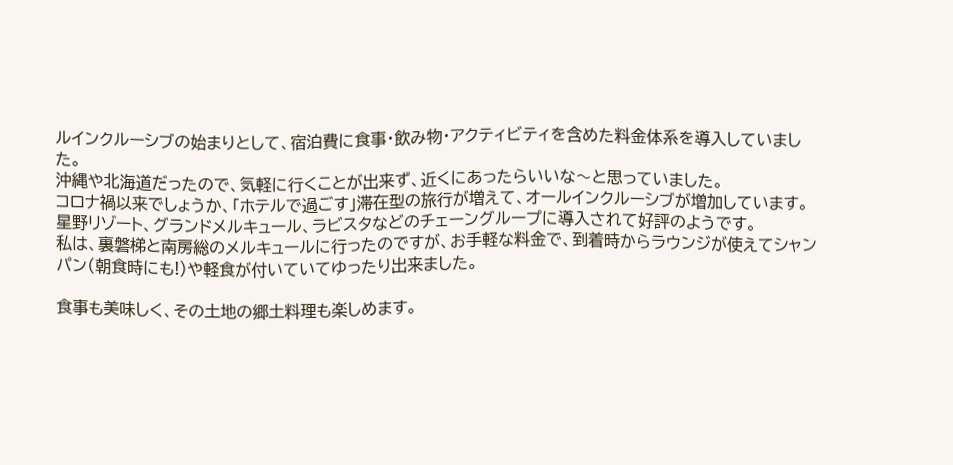ルインクルーシブの始まりとして、宿泊費に食事・飲み物・アクティビティを含めた料金体系を導入していました。
沖縄や北海道だったので、気軽に行くことが出来ず、近くにあったらいいな〜と思っていました。
コロナ禍以来でしょうか、「ホテルで過ごす」滞在型の旅行が増えて、オールインクルーシブが増加しています。
星野リゾート、グランドメルキュール、ラビスタなどのチェーングループに導入されて好評のようです。
私は、裏磐梯と南房総のメルキュールに行ったのですが、お手軽な料金で、到着時からラウンジが使えてシャンパン(朝食時にも!)や軽食が付いていてゆったり出来ました。

食事も美味しく、その土地の郷土料理も楽しめます。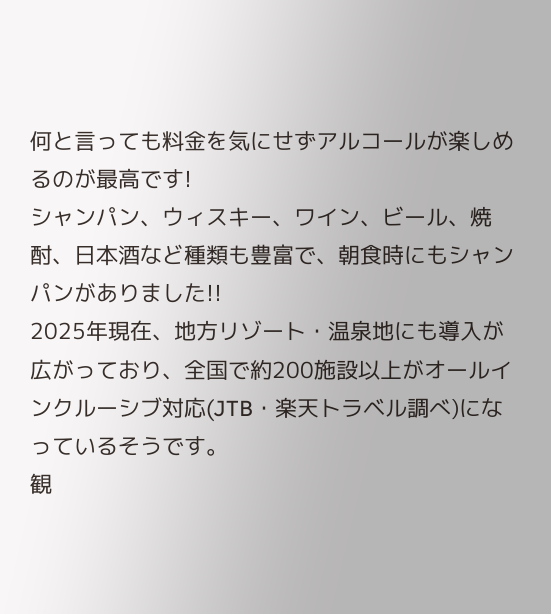何と言っても料金を気にせずアルコールが楽しめるのが最高です!
シャンパン、ウィスキー、ワイン、ビール、焼酎、日本酒など種類も豊富で、朝食時にもシャンパンがありました!!
2025年現在、地方リゾート・温泉地にも導入が広がっており、全国で約200施設以上がオールインクルーシブ対応(JTB・楽天トラベル調べ)になっているそうです。
観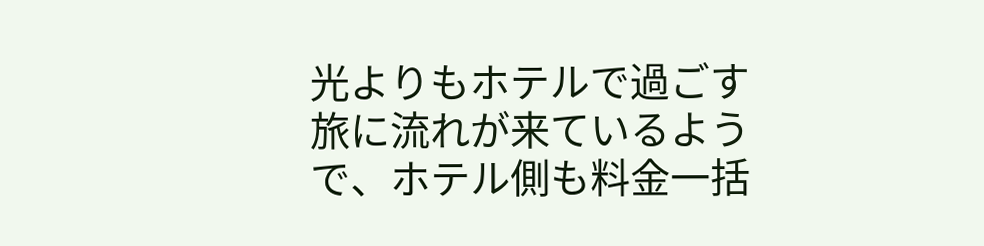光よりもホテルで過ごす旅に流れが来ているようで、ホテル側も料金一括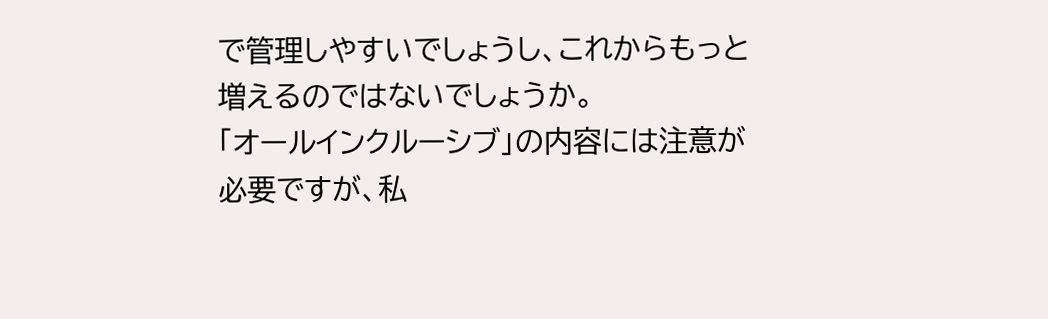で管理しやすいでしょうし、これからもっと増えるのではないでしょうか。
「オールインクルーシブ」の内容には注意が必要ですが、私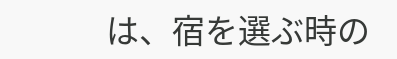は、宿を選ぶ時の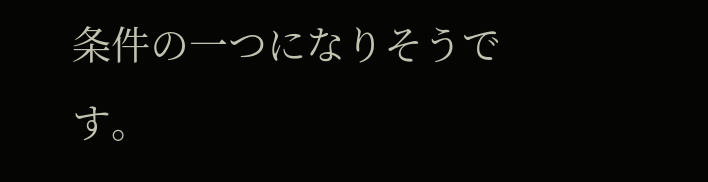条件の一つになりそうです。